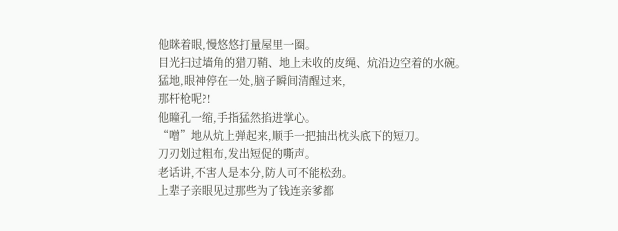他眯着眼,慢悠悠打量屋里一圈。
目光扫过墙角的猎刀鞘、地上未收的皮绳、炕沿边空着的水碗。
猛地,眼神停在一处,脑子瞬间清醒过来,
那杆枪呢?!
他瞳孔一缩,手指猛然掐进掌心。
“噌”地从炕上弹起来,顺手一把抽出枕头底下的短刀。
刀刃划过粗布,发出短促的嘶声。
老话讲,不害人是本分,防人可不能松劲。
上辈子亲眼见过那些为了钱连亲爹都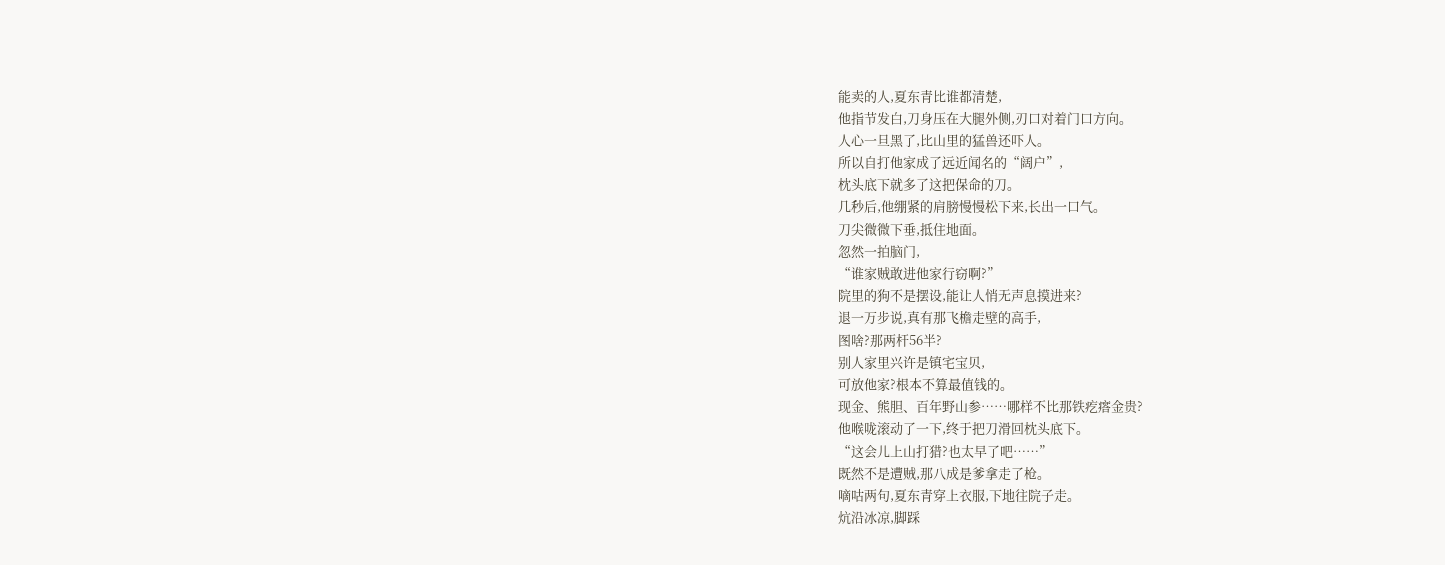能卖的人,夏东青比谁都清楚,
他指节发白,刀身压在大腿外侧,刃口对着门口方向。
人心一旦黑了,比山里的猛兽还吓人。
所以自打他家成了远近闻名的“阔户”,
枕头底下就多了这把保命的刀。
几秒后,他绷紧的肩膀慢慢松下来,长出一口气。
刀尖微微下垂,抵住地面。
忽然一拍脑门,
“谁家贼敢进他家行窃啊?”
院里的狗不是摆设,能让人悄无声息摸进来?
退一万步说,真有那飞檐走壁的高手,
图啥?那两杆56半?
别人家里兴许是镇宅宝贝,
可放他家?根本不算最值钱的。
现金、熊胆、百年野山参……哪样不比那铁疙瘩金贵?
他喉咙滚动了一下,终于把刀滑回枕头底下。
“这会儿上山打猎?也太早了吧……”
既然不是遭贼,那八成是爹拿走了枪。
嘀咕两句,夏东青穿上衣服,下地往院子走。
炕沿冰凉,脚踩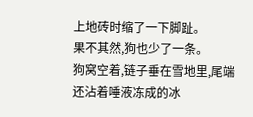上地砖时缩了一下脚趾。
果不其然,狗也少了一条。
狗窝空着,链子垂在雪地里,尾端还沾着唾液冻成的冰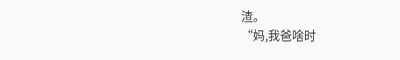渣。
“妈,我爸啥时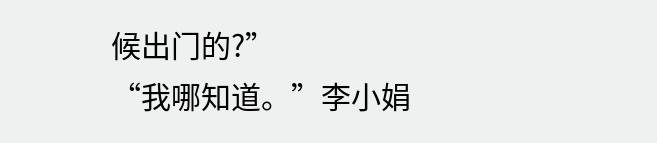候出门的?”
“我哪知道。”李小娟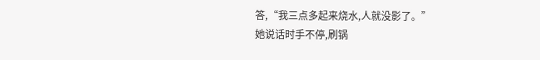答,“我三点多起来烧水,人就没影了。”
她说话时手不停,刷锅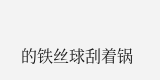的铁丝球刮着锅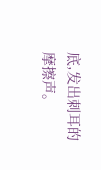底,发出刺耳的摩擦声。